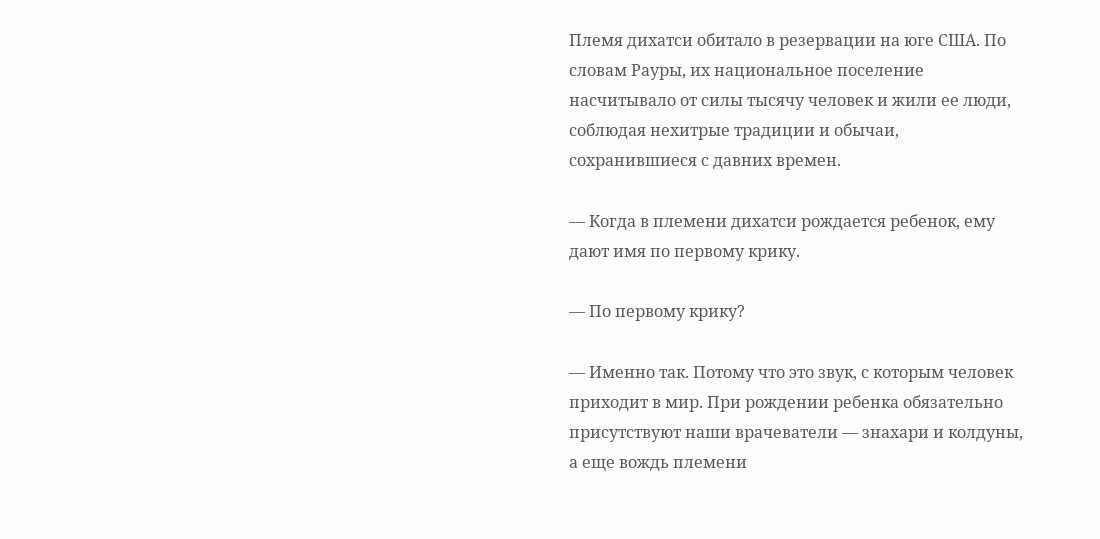Племя дихатси обитало в резервации на юге США. По словам Рауры, их национальное поселение насчитывало от силы тысячу человек и жили ее люди, соблюдая нехитрые традиции и обычаи, сохранившиеся с давних времен.

— Когда в племени дихатси рождается ребенок, ему дают имя по первому крику.

— По первому крику?

— Именно так. Потому что это звук, с которым человек приходит в мир. При рождении ребенка обязательно присутствуют наши врачеватели — знахари и колдуны, а еще вождь племени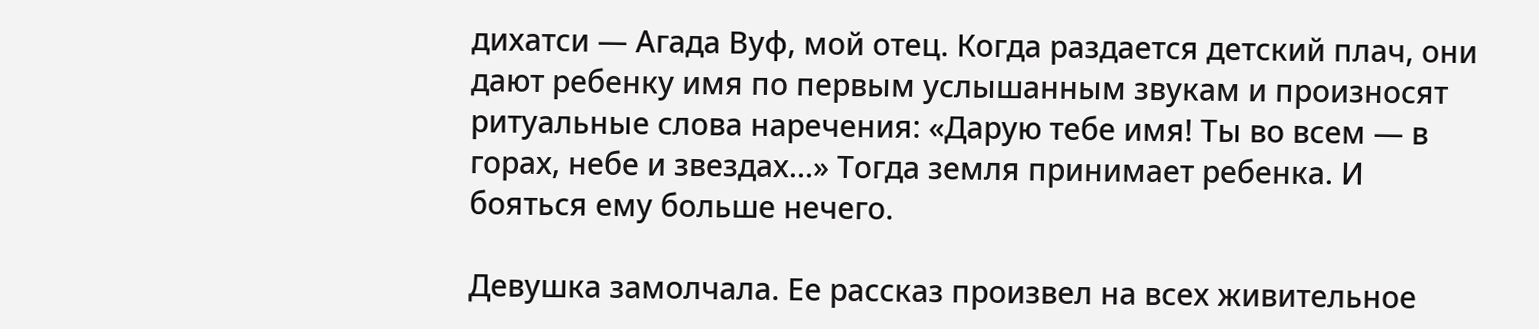дихатси — Агада Вуф, мой отец. Когда раздается детский плач, они дают ребенку имя по первым услышанным звукам и произносят ритуальные слова наречения: «Дарую тебе имя! Ты во всем — в горах, небе и звездах…» Тогда земля принимает ребенка. И бояться ему больше нечего.

Девушка замолчала. Ее рассказ произвел на всех живительное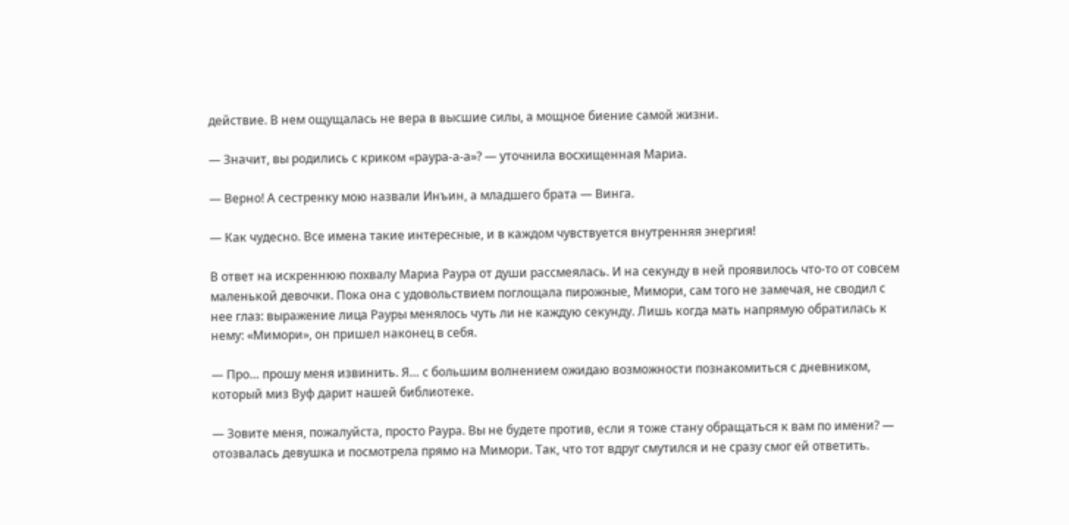действие. В нем ощущалась не вера в высшие силы, а мощное биение самой жизни.

— Значит, вы родились с криком «раура-а-а»? — уточнила восхищенная Мариа.

— Верно! А сестренку мою назвали Инъин, а младшего брата — Винга.

— Как чудесно. Все имена такие интересные, и в каждом чувствуется внутренняя энергия!

В ответ на искреннюю похвалу Мариа Раура от души рассмеялась. И на секунду в ней проявилось что-то от совсем маленькой девочки. Пока она с удовольствием поглощала пирожные, Мимори, сам того не замечая, не сводил с нее глаз: выражение лица Рауры менялось чуть ли не каждую секунду. Лишь когда мать напрямую обратилась к нему: «Мимори», он пришел наконец в себя.

— Про… прошу меня извинить. Я… с большим волнением ожидаю возможности познакомиться с дневником, который миз Вуф дарит нашей библиотеке.

— Зовите меня, пожалуйста, просто Раура. Вы не будете против, если я тоже стану обращаться к вам по имени? — отозвалась девушка и посмотрела прямо на Мимори. Так, что тот вдруг смутился и не сразу смог ей ответить.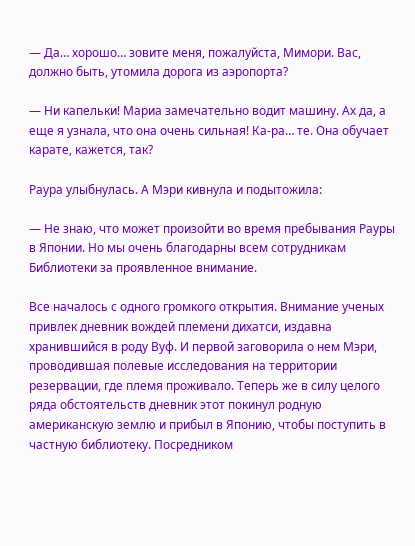— Да… хорошо… зовите меня, пожалуйста, Мимори. Вас, должно быть, утомила дорога из аэропорта?

— Ни капельки! Мариа замечательно водит машину. Ах да, а еще я узнала, что она очень сильная! Ка-ра… те. Она обучает карате, кажется, так?

Раура улыбнулась. А Мэри кивнула и подытожила:

— Не знаю, что может произойти во время пребывания Рауры в Японии. Но мы очень благодарны всем сотрудникам Библиотеки за проявленное внимание.

Все началось с одного громкого открытия. Внимание ученых привлек дневник вождей племени дихатси, издавна хранившийся в роду Вуф. И первой заговорила о нем Мэри, проводившая полевые исследования на территории резервации, где племя проживало. Теперь же в силу целого ряда обстоятельств дневник этот покинул родную американскую землю и прибыл в Японию, чтобы поступить в частную библиотеку. Посредником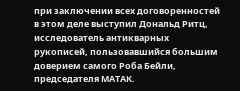при заключении всех договоренностей в этом деле выступил Дональд Ритц, исследователь антикварных рукописей, пользовавшийся большим доверием самого Роба Бейли, председателя МАТАК.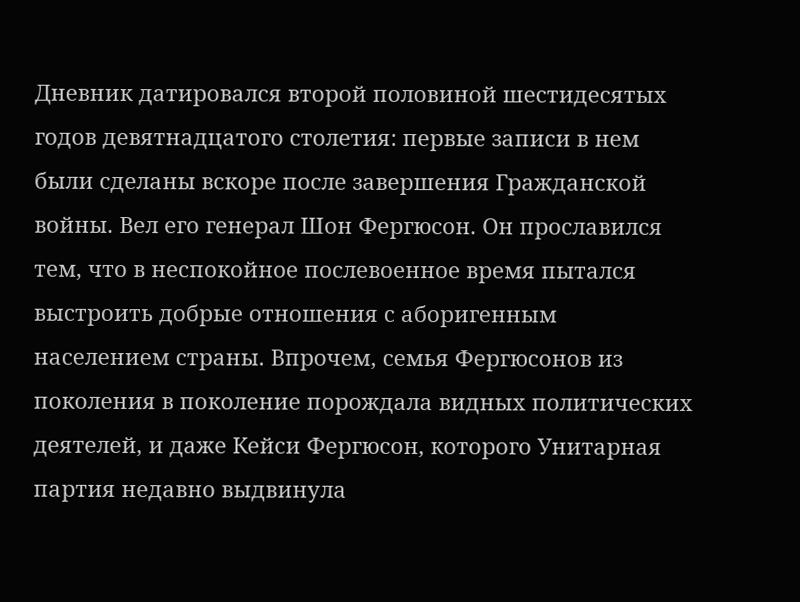Дневник датировался второй половиной шестидесятых годов девятнадцатого столетия: первые записи в нем были сделаны вскоре после завершения Гражданской войны. Вел его генерал Шон Фергюсон. Он прославился тем, что в неспокойное послевоенное время пытался выстроить добрые отношения с аборигенным населением страны. Впрочем, семья Фергюсонов из поколения в поколение порождала видных политических деятелей, и даже Кейси Фергюсон, которого Унитарная партия недавно выдвинула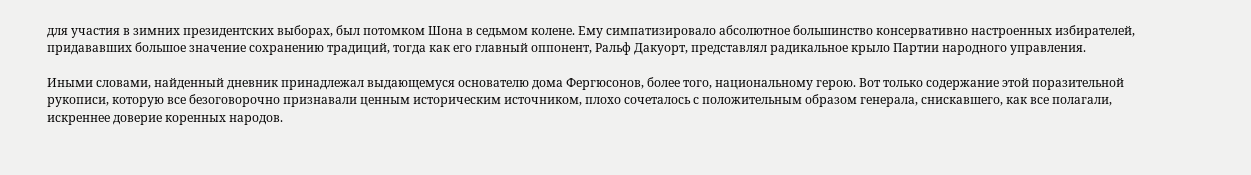для участия в зимних президентских выборах, был потомком Шона в седьмом колене. Ему симпатизировало абсолютное большинство консервативно настроенных избирателей, придававших большое значение сохранению традиций, тогда как его главный оппонент, Ральф Дакуорт, представлял радикальное крыло Партии народного управления.

Иными словами, найденный дневник принадлежал выдающемуся основателю дома Фергюсонов, более того, национальному герою. Вот только содержание этой поразительной рукописи, которую все безоговорочно признавали ценным историческим источником, плохо сочеталось с положительным образом генерала, снискавшего, как все полагали, искреннее доверие коренных народов.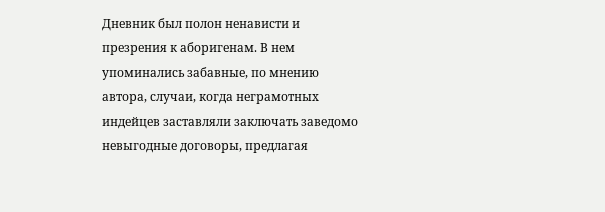Дневник был полон ненависти и презрения к аборигенам. В нем упоминались забавные, по мнению автора, случаи, когда неграмотных индейцев заставляли заключать заведомо невыгодные договоры, предлагая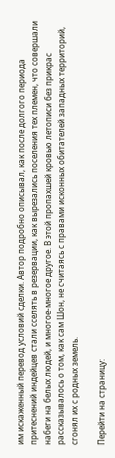им искаженный перевод условий сделки. Автор подробно описывал, как после долгого периода притеснений индейцев стали сселять в резервации, как вырезались поселения тех племен, что совершали набеги на белых людей, и многое-многое другое. В этой пропахшей кровью летописи без прикрас рассказывалось о том, как сам Шон, не считаясь с правами исконных обитателей западных территорий, сгонял их с родных земель.

Перейти на страницу: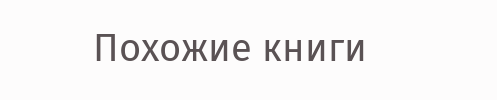Похожие книги